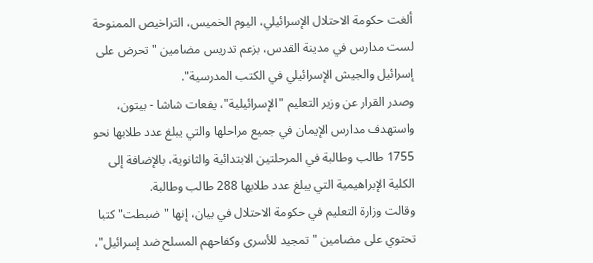ألغت حكومة الاحتلال الإسرائيلي، اليوم الخميس، التراخيص الممنوحة لست مدارس في مدينة القدس، بزعم تدريس مضامين "تحرض على إسرائيل والجيش الإسرائيلي في الكتب المدرسية".
وصدر القرار عن وزير التعليم "الإسرائيلية"، يفعات شاشا - بيتون، واستهدف مدارس الإيمان في جميع مراحلها والتي يبلغ عدد طلابها نحو 1755 طالب وطالبة في المرحلتين الابتدائية والثانوية، بالإضافة إلى الكلية الإبراهيمية التي يبلغ عدد طلابها 288 طالب وطالبة.
وقالت وزارة التعليم في حكومة الاحتلال في بيان، إنها "ضبطت" كتبا تحتوي على مضامين "تمجيد للأسرى وكفاحهم المسلح ضد إسرائيل"،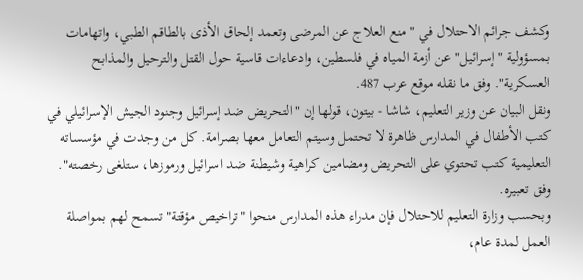وكشف جرائم الاحتلال في "منع العلاج عن المرضى وتعمد إلحاق الأذى بالطاقم الطبي، واتهامات بمسؤولية "إسرائيل" عن أزمة المياه في فلسطين، وادعاءات قاسية حول القتل والترحيل والمذابح العسكرية". وفق ما نقله موقع عرب 487.
ونقل البيان عن وزير التعليم، شاشا - بيتون، قولها إن "التحريض ضد إسرائيل وجنود الجيش الإسرائيلي في كتب الأطفال في المدارس ظاهرة لا تحتمل وسيتم التعامل معها بصرامة. كل من وجدت في مؤسساته التعليمية كتب تحتوي على التحريض ومضامين كراهية وشيطنة ضد اسرائيل ورموزها، ستلغى رخصته". وفق تعبيره.
وبحسب وزارة التعليم للاحتلال فإن مدراء هذه المدارس منحوا "تراخيص مؤقتة" تسمح لهم بمواصلة العمل لمدة عام،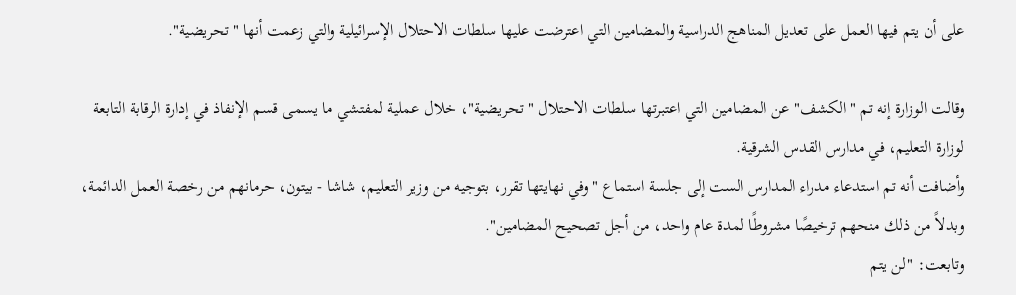على أن يتم فيها العمل على تعديل المناهج الدراسية والمضامين التي اعترضت عليها سلطات الاحتلال الإسرائيلية والتي زعمت أنها "تحريضية".

وقالت الوزارة إنه تم "الكشف" عن المضامين التي اعتبرتها سلطات الاحتلال "تحريضية"، خلال عملية لمفتشي ما يسمى قسم الإنفاذ في إدارة الرقابة التابعة لوزارة التعليم، في مدارس القدس الشرقية.
وأضافت أنه تم استدعاء مدراء المدارس الست إلى جلسة استماع "وفي نهايتها تقرر، بتوجيه من وزير التعليم، شاشا - بيتون، حرمانهم من رخصة العمل الدائمة، وبدلاً من ذلك منحهم ترخيصًا مشروطًا لمدة عام واحد، من أجل تصحيح المضامين".
وتابعت: "لن يتم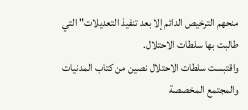منحهم الترخيص الدائم إلا بعد تنفيذ التعديلات" التي طالبت بها سلطات الاحتلال.
واقتبست سلطات الاحتلال نصين من كتاب المدنيات والمجتمع المخصصة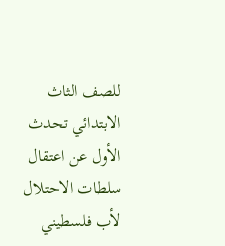للصف الثاث الابتدائي تحدث الأول عن اعتقال سلطات الاحتلال لأب فلسطيني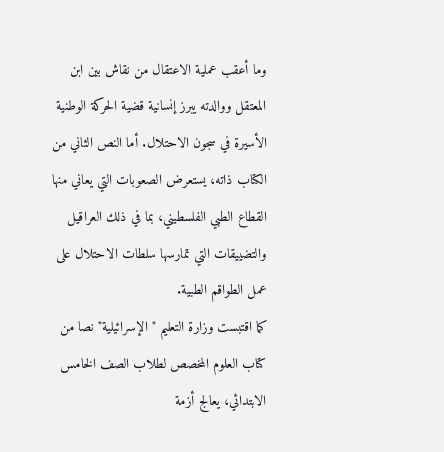وما أعقب عملية الاعتقال من نقاش بين ابن المعتقل ووالدته يبرز إنسانية قضية الحركة الوطنية الأسيرة في سجون الاحتلال. أما النص الثاني من الكتاب ذاته، يستعرض الصعوبات التي يعاني منها القطاع الطبي الفلسطيني، بما في ذلك العراقيل والتضييقات التي تمارسها سلطات الاحتلال على عمل الطواقم الطبية.
كما اقتبست وزارة التعليم "الإسرائيلية" نصا من كتاب العلوم المخصص لطلاب الصف الخامس الابتدائي، يعالج أزمة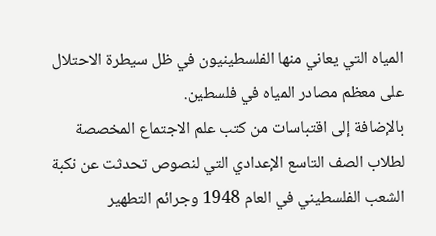المياه التي يعاني منها الفلسطينيون في ظل سيطرة الاحتلال على معظم مصادر المياه في فلسطين.
بالإضافة إلى اقتباسات من كتب علم الاجتماع المخصصة لطلاب الصف التاسع الإعدادي التي لنصوص تحدثت عن نكبة الشعب الفلسطيني في العام 1948 وجرائم التطهير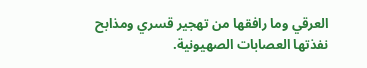العرقي وما رافقها من تهجير قسري ومذابح نفذتها العصابات الصهيونية.